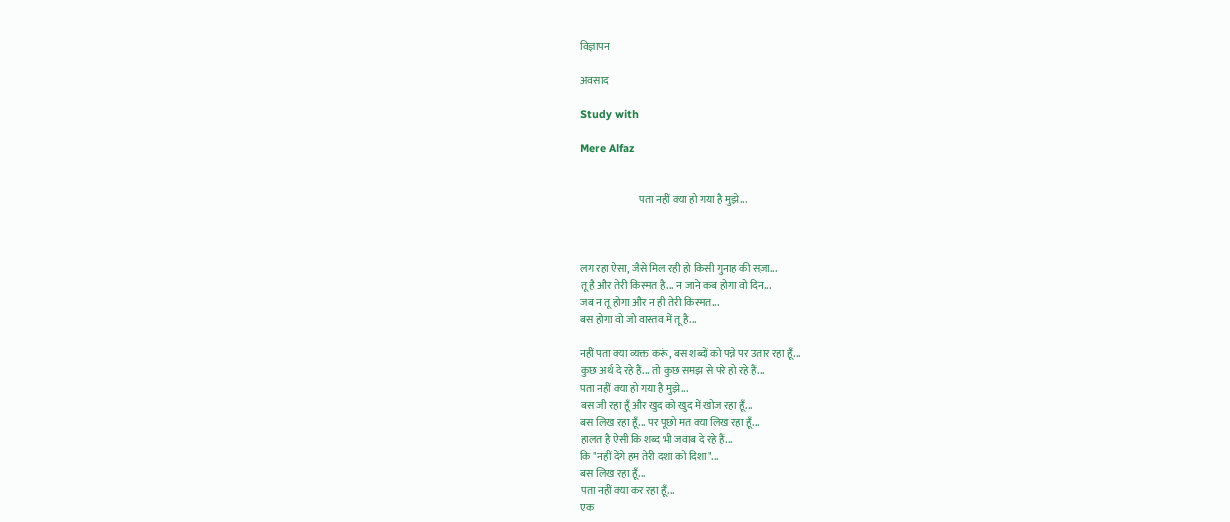विज्ञापन

अवसाद

Study with

Mere Alfaz


                            पता नहीं क्या हो गया है मुझे...



लग रहा ऐसा, जैसे मिल रही हो किसी गुनाह की सज़ा...
तू है और तेरी किस्मत है... न जाने कब होगा वो दिन...
जब न तू होगा और न ही तेरी किस्मत...
बस होगा वो जो वास्तव में तू है...

नहीं पता क्या व्यक्त करूं, बस शब्दों को पन्ने पर उतार रहा हूँ...
कुछ अर्थ दे रहे हैं... तो कुछ समझ से परे हो रहे हैं...
पता नहीं क्या हो गया है मुझे...
बस जी रहा हूँ और खुद को खुद में खोज रहा हूँ...
बस लिख रहा हूँ... पर पूछो मत क्या लिख रहा हूँ...
हालत है ऐसी कि शब्द भी जवाब दे रहे हैं...
कि "नहीं देंगे हम तेरी दशा को दिशा"...
बस लिख रहा हूँ...
पता नहीं क्या कर रहा हूँ...
एक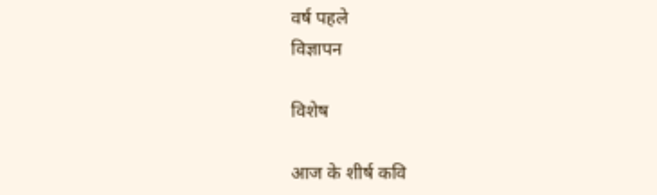वर्ष पहले
विज्ञापन

विशेष

आज के शीर्ष कवि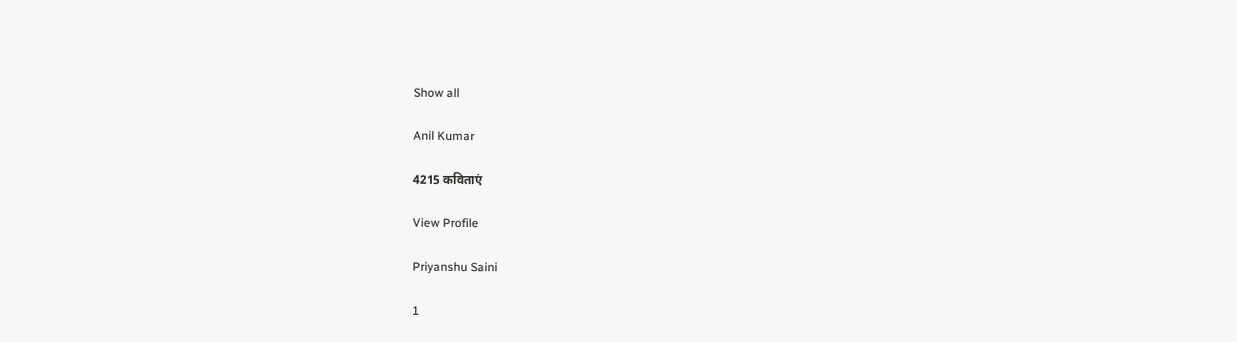Show all

Anil Kumar

4215 कविताएं

View Profile

Priyanshu Saini

1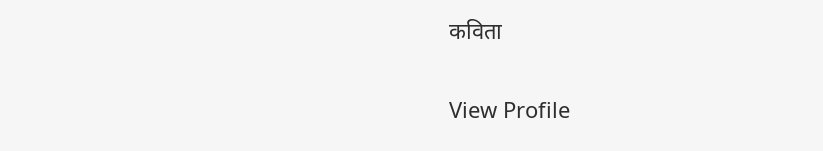कविता

View Profile